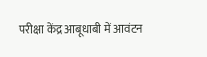परीक्षा केंद्र आबूधाबी में आवंटन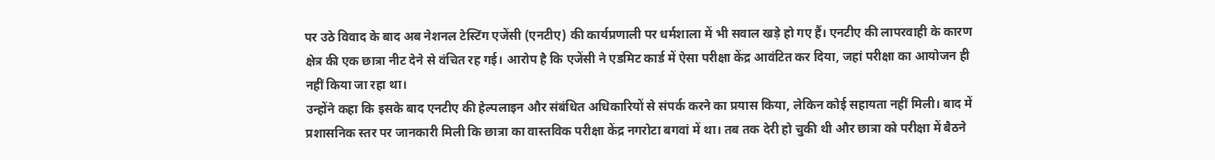पर उठे विवाद के बाद अब नेशनल टेस्टिंग एजेंसी (एनटीए) की कार्यप्रणाली पर धर्मशाला में भी सवाल खड़े हो गए हैं। एनटीए की लापरवाही के कारण क्षेत्र की एक छात्रा नीट देने से वंचित रह गई। आरोप है कि एजेंसी ने एडमिट कार्ड में ऐसा परीक्षा केंद्र आवंटित कर दिया, जहां परीक्षा का आयोजन ही नहीं किया जा रहा था।
उन्होंने कहा कि इसके बाद एनटीए की हेल्पलाइन और संबंधित अधिकारियों से संपर्क करने का प्रयास किया, लेकिन कोई सहायता नहीं मिली। बाद में प्रशासनिक स्तर पर जानकारी मिली कि छात्रा का वास्तविक परीक्षा केंद्र नगरोटा बगवां में था। तब तक देरी हो चुकी थी और छात्रा को परीक्षा में बैठने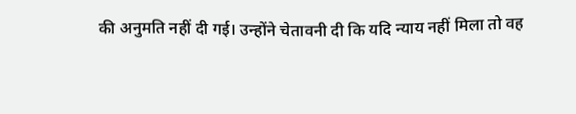की अनुमति नहीं दी गई। उन्होंने चेतावनी दी कि यदि न्याय नहीं मिला तो वह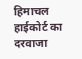हिमाचल हाईकोर्ट का दरवाजा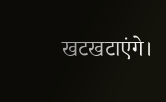खटखटाएंगे।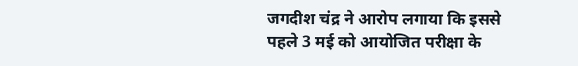जगदीश चंद्र ने आरोप लगाया कि इससे पहले 3 मई को आयोजित परीक्षा के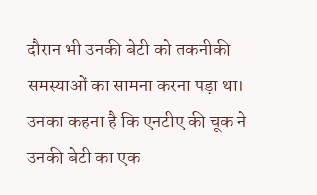दौरान भी उनकी बेटी को तकनीकी समस्याओं का सामना करना पड़ा था। उनका कहना है कि एनटीए की चूक ने उनकी बेटी का एक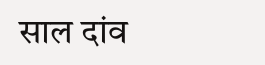साल दांव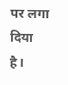पर लगा दिया है।